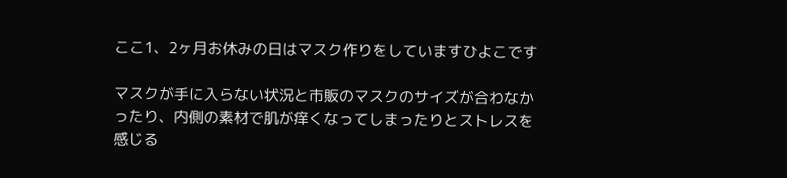ここ1、2ヶ月お休みの日はマスク作りをしていますひよこです

マスクが手に入らない状況と市販のマスクのサイズが合わなかったり、内側の素材で肌が痒くなってしまったりとストレスを感じる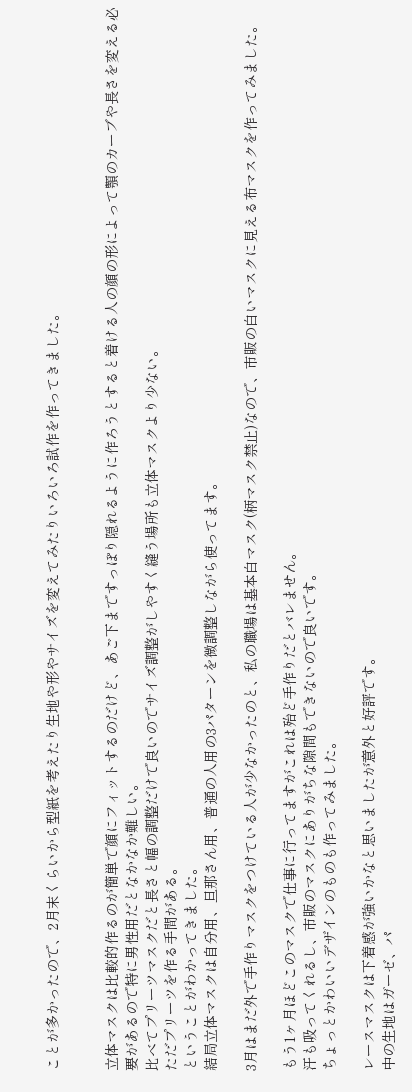ことが多かったので、2月末くらいから型紙を考えたり生地や形やサイズを変えてみたりいろいろ試作を作ってきました。


立体マスクは比較的作るのが簡単で顔にフィットするのだけど、あご下まですっぽり隠れるように作ろうとすると着ける人の顔の形によって顎のカーブや長さを変える必要があるので特に男性用だとなかなか難しい。
比べてプリーツマスクだと長さと幅の調整だけで良いのでサイズ調整がしやすく縫う場所も立体マスクより少ない。
ただプリーツを作る手間がある。
ということがわかってきました。
結局立体マスクは自分用、旦那さん用、普通の人用の3パターンを微調整しながら使ってます。

3月はまだ外で手作りマスクをつけている人が少なかったのと、私の職場は基本白マスク(柄マスク禁止)なので、市販の白いマスクに見える布マスクを作ってみました。

もう1ヶ月ほどこのマスクで仕事に行ってますがこれは殆ど手作りだとバレません。
汗も吸ってくれるし、市販のマスクにありがちな隙間もできないので良いです。
ちょっとかわいいデザインのものも作ってみました。

レースマスクは下着感が強いかなと思いましたが意外と好評です。
中の生地はガーゼ、パ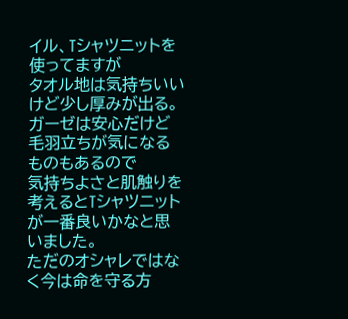イル、Tシャツニットを使ってますが
タオル地は気持ちいいけど少し厚みが出る。
ガーゼは安心だけど毛羽立ちが気になるものもあるので
気持ちよさと肌触りを考えるとTシャツニットが一番良いかなと思いました。
ただのオシャレではなく今は命を守る方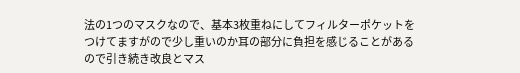法の1つのマスクなので、基本3枚重ねにしてフィルターポケットをつけてますがので少し重いのか耳の部分に負担を感じることがあるので引き続き改良とマス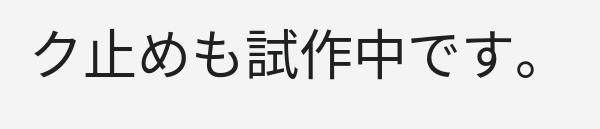ク止めも試作中です。